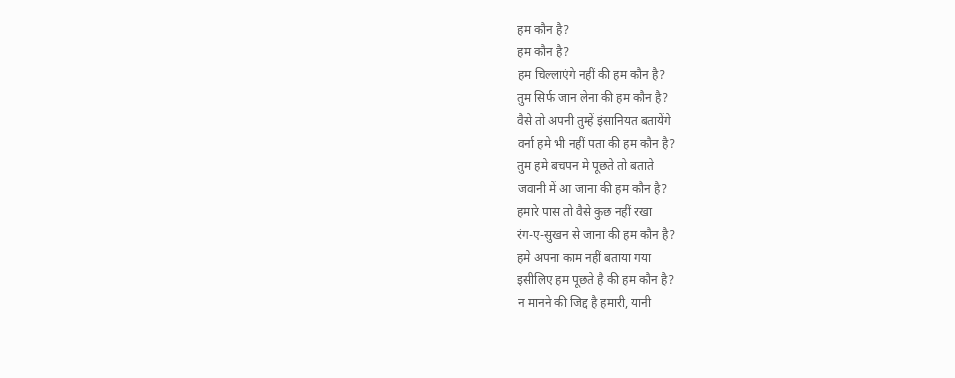हम कौन है?
हम कौन है?
हम चिल्लाएंगे नहीं की हम कौन है?
तुम सिर्फ जान लेना की हम कौन है?
वैसे तो अपनी तुम्हें इंसानियत बतायेंगे
वर्ना हमे भी नहीं पता की हम कौन है?
तुम हमे बचपन मे पूछते तो बताते
जवानी में आ जाना की हम कौन है?
हमारे पास तो वैसे कुछ नहीं रखा
रंग-ए-सुखन से जाना की हम कौन है?
हमे अपना काम नहीं बताया गया
इसीलिए हम पूछते है की हम कौन है?
न मानने की जिद्द है हमारी, यानी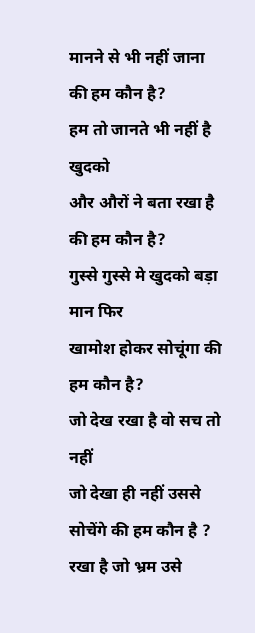मानने से भी नहीं जाना की हम कौन है?
हम तो जानते भी नहीं है खुदको
और औरों ने बता रखा है की हम कौन है?
गुस्से गुस्से मे खुदको बड़ा मान फिर
खामोश होकर सोचूंगा की हम कौन है?
जो देख रखा है वो सच तो नहीं
जो देखा ही नहीं उससे सोचेंगे की हम कौन है ?
रखा है जो भ्रम उसे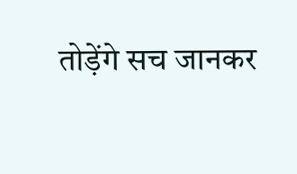तोड़ेंगे सच जानकर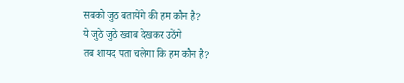सबको जुठ बतायेंगे की हम कौन है?
ये जुठे जुठे ख्वाब देखकर उठेंगे
तब शायद पता चलेगा कि हम कौन है?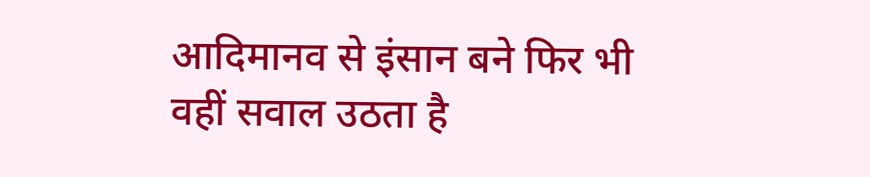आदिमानव से इंसान बने फिर भी
वहीं सवाल उठता है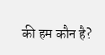की हम कौन है?